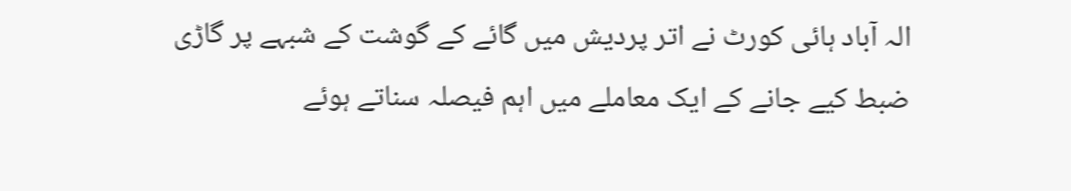الہ آباد ہائی کورٹ نے اتر پردیش میں گائے کے گوشت کے شبہے پر گاڑی ضبط کیے جانے کے ایک معاملے میں اہم فیصلہ سناتے ہوئے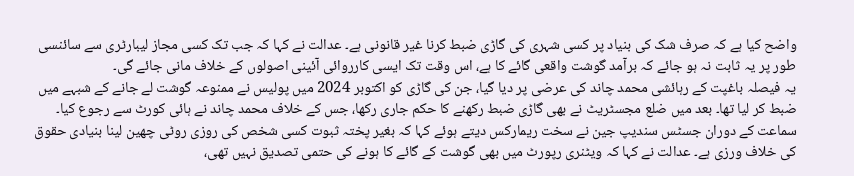واضح کیا ہے کہ صرف شک کی بنیاد پر کسی شہری کی گاڑی ضبط کرنا غیر قانونی ہے۔ عدالت نے کہا کہ جب تک کسی مجاز لیبارٹری سے سائنسی طور پر یہ ثابت نہ ہو جائے کہ برآمد گوشت واقعی گائے کا ہے، اس وقت تک ایسی کارروائی آئینی اصولوں کے خلاف مانی جائے گی۔
یہ فیصلہ باغپت کے رہائشی محمد چاند کی عرضی پر دیا گیا، جن کی گاڑی کو اکتوبر 2024 میں پولیس نے ممنوعہ گوشت لے جانے کے شبہے میں ضبط کر لیا تھا۔ بعد میں ضلع مجسٹریٹ نے بھی گاڑی ضبط رکھنے کا حکم جاری رکھا، جس کے خلاف محمد چاند نے ہائی کورٹ سے رجوع کیا۔
سماعت کے دوران جسٹس سندیپ جین نے سخت ریمارکس دیتے ہوئے کہا کہ بغیر پختہ ثبوت کسی شخص کی روزی روٹی چھین لینا بنیادی حقوق کی خلاف ورزی ہے۔ عدالت نے کہا کہ ویٹنری رپورٹ میں بھی گوشت کے گائے کا ہونے کی حتمی تصدیق نہیں تھی،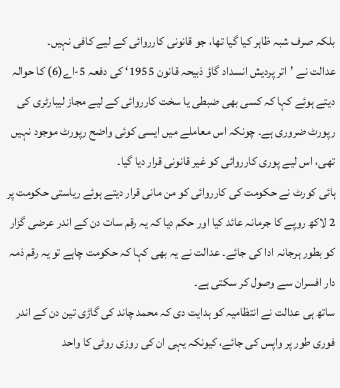بلکہ صرف شبہ ظاہر کیا گیا تھا، جو قانونی کارروائی کے لیے کافی نہیں۔
عدالت نے ’اتر پردیش انسداد گاؤ ذبیحہ قانون 1955‘ کی دفعہ 5-اے(6) کا حوالہ دیتے ہوئے کہا کہ کسی بھی ضبطی یا سخت کارروائی کے لیے مجاز لیبارٹری کی رپورٹ ضروری ہے۔ چونکہ اس معاملے میں ایسی کوئی واضح رپورٹ موجود نہیں تھی، اس لیے پوری کارروائی کو غیر قانونی قرار دیا گیا۔
ہائی کورٹ نے حکومت کی کارروائی کو من مانی قرار دیتے ہوئے ریاستی حکومت پر 2 لاکھ روپے کا جرمانہ عائد کیا اور حکم دیا کہ یہ رقم سات دن کے اندر عرضی گزار کو بطور ہرجانہ ادا کی جائے۔ عدالت نے یہ بھی کہا کہ حکومت چاہے تو یہ رقم ذمہ دار افسران سے وصول کر سکتی ہے۔
ساتھ ہی عدالت نے انتظامیہ کو ہدایت دی کہ محمد چاند کی گاڑی تین دن کے اندر فوری طور پر واپس کی جائے، کیونکہ یہی ان کی روزی روٹی کا واحد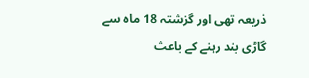ذریعہ تھی اور گزشتہ 18 ماہ سے گاڑی بند رہنے کے باعث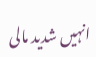انہیں شدید مالی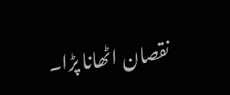نقصان اٹھانا پڑا۔